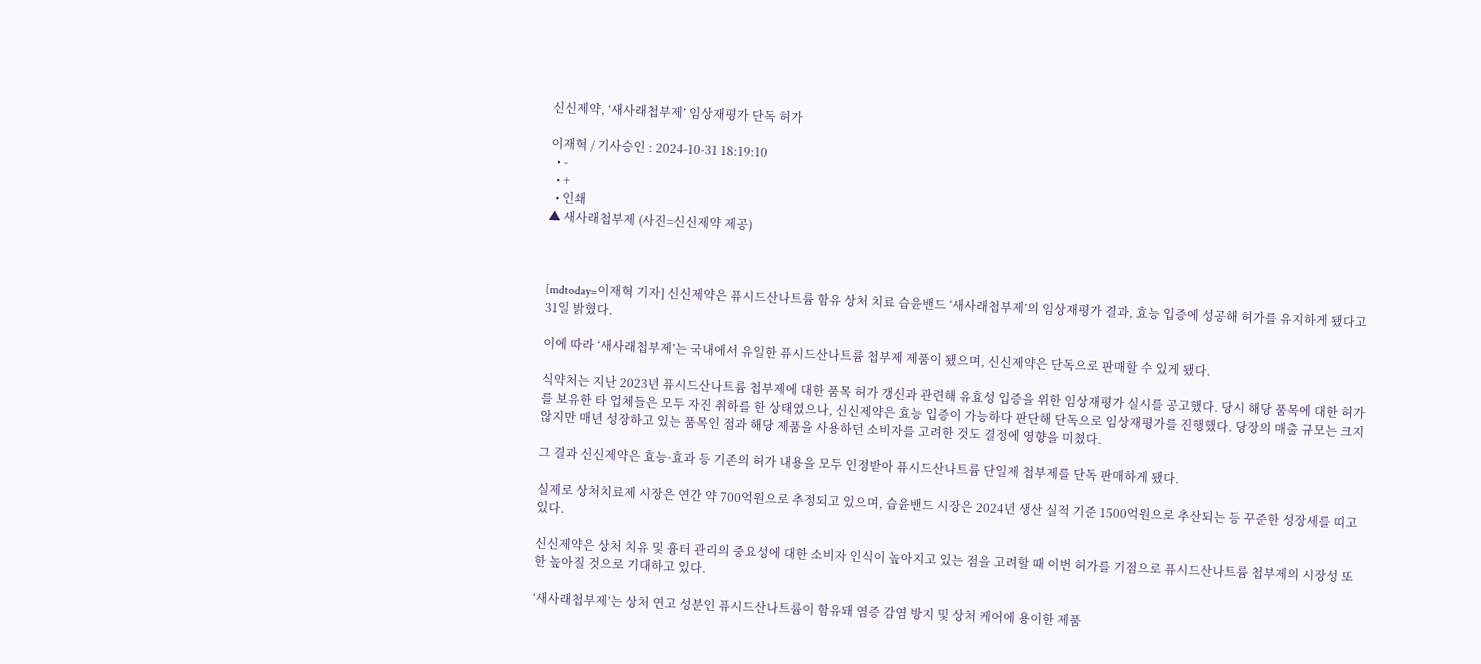신신제약, ‘새사래첩부제’ 임상재평가 단독 허가

이재혁 / 기사승인 : 2024-10-31 18:19:10
  • -
  • +
  • 인쇄
▲ 새사래첩부제 (사진=신신제약 제공)



[mdtoday=이재혁 기자] 신신제약은 퓨시드산나트륨 함유 상처 치료 습윤밴드 ‘새사래첩부제’의 임상재평가 결과, 효능 입증에 성공해 허가를 유지하게 됐다고 31일 밝혔다.

이에 따라 ‘새사래첩부제’는 국내에서 유일한 퓨시드산나트륨 첩부제 제품이 됐으며, 신신제약은 단독으로 판매할 수 있게 됐다.

식약처는 지난 2023년 퓨시드산나트륨 첩부제에 대한 품목 허가 갱신과 관련해 유효성 입증을 위한 임상재평가 실시를 공고했다. 당시 해당 품목에 대한 허가를 보유한 타 업체들은 모두 자진 취하를 한 상태였으나, 신신제약은 효능 입증이 가능하다 판단해 단독으로 임상재평가를 진행했다. 당장의 매출 규모는 크지 않지만 매년 성장하고 있는 품목인 점과 해당 제품을 사용하던 소비자를 고려한 것도 결정에 영향을 미쳤다.

그 결과 신신제약은 효능·효과 등 기존의 허가 내용을 모두 인정받아 퓨시드산나트륨 단일제 첩부제를 단독 판매하게 됐다.

실제로 상처치료제 시장은 연간 약 700억원으로 추정되고 있으며, 습윤밴드 시장은 2024년 생산 실적 기준 1500억원으로 추산되는 등 꾸준한 성장세를 띠고 있다.

신신제약은 상처 치유 및 흉터 관리의 중요성에 대한 소비자 인식이 높아지고 있는 점을 고려할 때 이번 허가를 기점으로 퓨시드산나트륨 첩부제의 시장성 또한 높아질 것으로 기대하고 있다.

‘새사래첩부제’는 상처 연고 성분인 퓨시드산나트륨이 함유돼 염증 감염 방지 및 상처 케어에 용이한 제품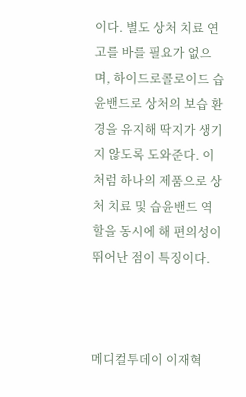이다. 별도 상처 치료 연고를 바를 필요가 없으며, 하이드로콜로이드 습윤밴드로 상처의 보습 환경을 유지해 딱지가 생기지 않도록 도와준다. 이처럼 하나의 제품으로 상처 치료 및 습윤밴드 역할을 동시에 해 편의성이 뛰어난 점이 특징이다.



메디컬투데이 이재혁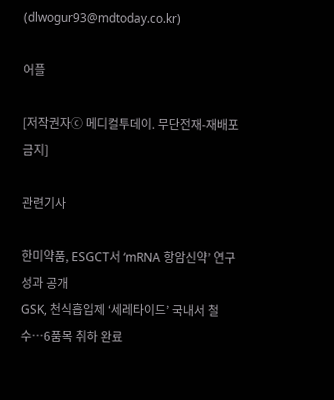(dlwogur93@mdtoday.co.kr)

어플

[저작권자ⓒ 메디컬투데이. 무단전재-재배포 금지]

관련기사

한미약품, ESGCT서 ‘mRNA 항암신약’ 연구성과 공개
GSK, 천식흡입제 ‘세레타이드’ 국내서 철수…6품목 취하 완료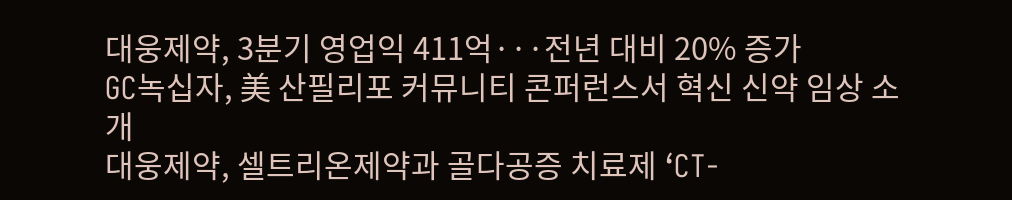대웅제약, 3분기 영업익 411억···전년 대비 20% 증가
GC녹십자, 美 산필리포 커뮤니티 콘퍼런스서 혁신 신약 임상 소개
대웅제약, 셀트리온제약과 골다공증 치료제 ‘CT-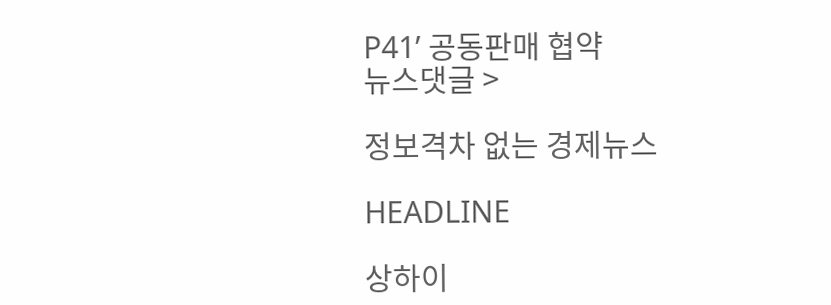P41’ 공동판매 협약
뉴스댓글 >

정보격차 없는 경제뉴스

HEADLINE

상하이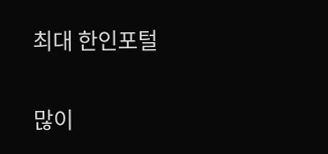최대 한인포털

많이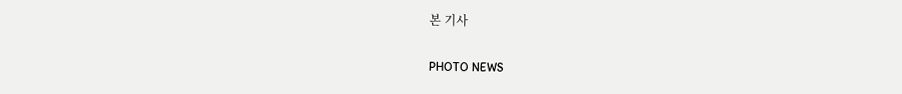본 기사

PHOTO NEWS